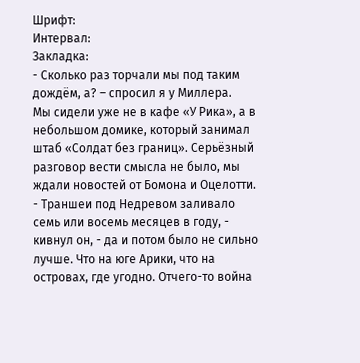Шрифт:
Интервал:
Закладка:
- Сколько раз торчали мы под таким дождём, а? – спросил я у Миллера.
Мы сидели уже не в кафе «У Рика», а в небольшом домике, который занимал штаб «Солдат без границ». Серьёзный разговор вести смысла не было, мы ждали новостей от Бомона и Оцелотти.
- Траншеи под Недревом заливало семь или восемь месяцев в году, - кивнул он, - да и потом было не сильно лучше. Что на юге Арики, что на островах, где угодно. Отчего-то война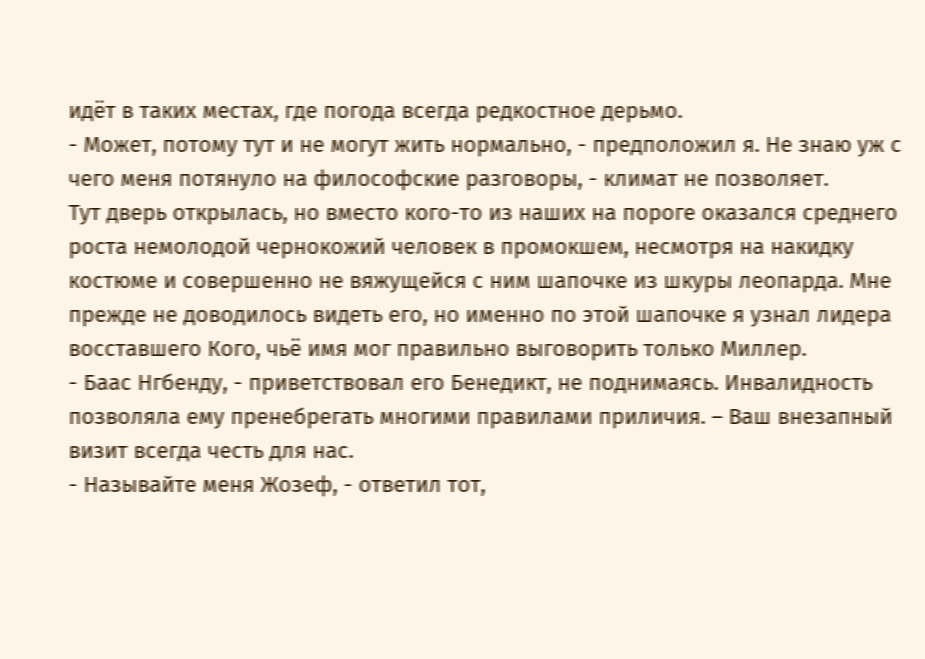идёт в таких местах, где погода всегда редкостное дерьмо.
- Может, потому тут и не могут жить нормально, - предположил я. Не знаю уж с чего меня потянуло на философские разговоры, - климат не позволяет.
Тут дверь открылась, но вместо кого-то из наших на пороге оказался среднего роста немолодой чернокожий человек в промокшем, несмотря на накидку костюме и совершенно не вяжущейся с ним шапочке из шкуры леопарда. Мне прежде не доводилось видеть его, но именно по этой шапочке я узнал лидера восставшего Кого, чьё имя мог правильно выговорить только Миллер.
- Баас Нгбенду, - приветствовал его Бенедикт, не поднимаясь. Инвалидность позволяла ему пренебрегать многими правилами приличия. – Ваш внезапный визит всегда честь для нас.
- Называйте меня Жозеф, - ответил тот,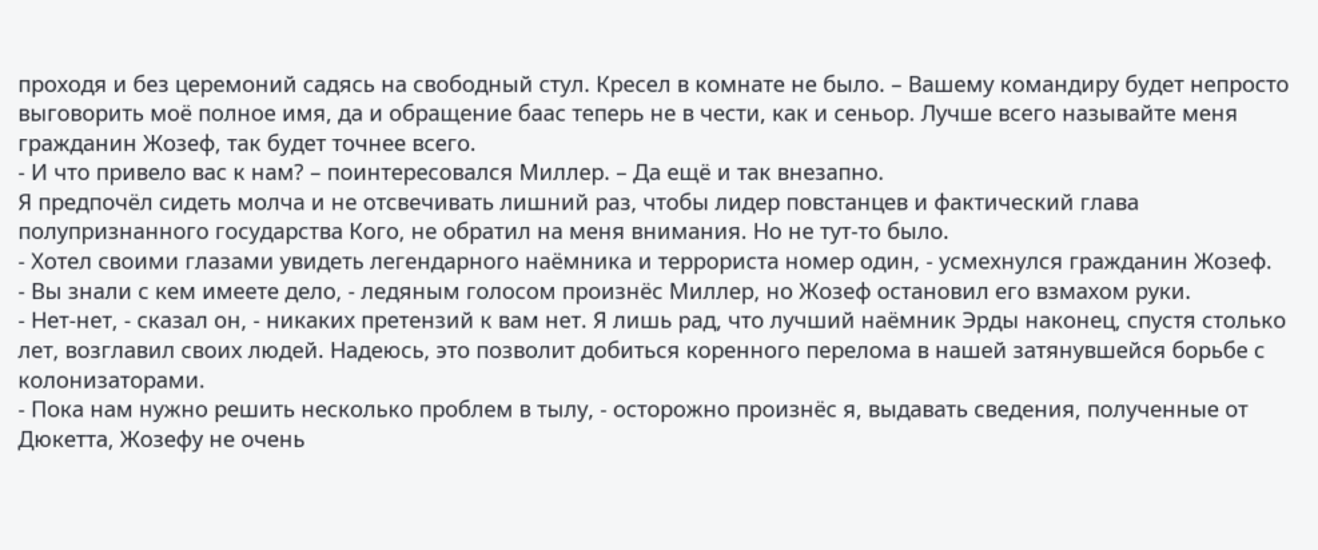проходя и без церемоний садясь на свободный стул. Кресел в комнате не было. – Вашему командиру будет непросто выговорить моё полное имя, да и обращение баас теперь не в чести, как и сеньор. Лучше всего называйте меня гражданин Жозеф, так будет точнее всего.
- И что привело вас к нам? – поинтересовался Миллер. – Да ещё и так внезапно.
Я предпочёл сидеть молча и не отсвечивать лишний раз, чтобы лидер повстанцев и фактический глава полупризнанного государства Кого, не обратил на меня внимания. Но не тут-то было.
- Хотел своими глазами увидеть легендарного наёмника и террориста номер один, - усмехнулся гражданин Жозеф.
- Вы знали с кем имеете дело, - ледяным голосом произнёс Миллер, но Жозеф остановил его взмахом руки.
- Нет-нет, - сказал он, - никаких претензий к вам нет. Я лишь рад, что лучший наёмник Эрды наконец, спустя столько лет, возглавил своих людей. Надеюсь, это позволит добиться коренного перелома в нашей затянувшейся борьбе с колонизаторами.
- Пока нам нужно решить несколько проблем в тылу, - осторожно произнёс я, выдавать сведения, полученные от Дюкетта, Жозефу не очень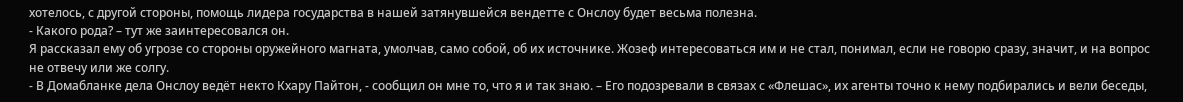хотелось, с другой стороны, помощь лидера государства в нашей затянувшейся вендетте с Онслоу будет весьма полезна.
- Какого рода? – тут же заинтересовался он.
Я рассказал ему об угрозе со стороны оружейного магната, умолчав, само собой, об их источнике. Жозеф интересоваться им и не стал, понимал, если не говорю сразу, значит, и на вопрос не отвечу или же солгу.
- В Домабланке дела Онслоу ведёт некто Кхару Пайтон, - сообщил он мне то, что я и так знаю. – Его подозревали в связах с «Флешас», их агенты точно к нему подбирались и вели беседы,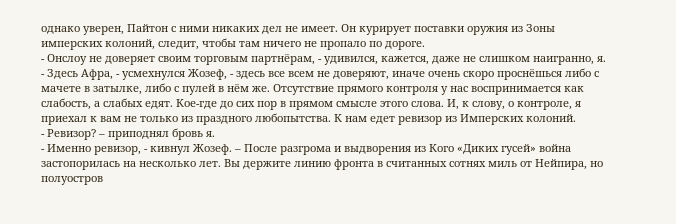однако уверен, Пайтон с ними никаких дел не имеет. Он курирует поставки оружия из Зоны имперских колоний, следит, чтобы там ничего не пропало по дороге.
- Онслоу не доверяет своим торговым партнёрам, - удивился, кажется, даже не слишком наигранно, я.
- Здесь Афра, - усмехнулся Жозеф, - здесь все всем не доверяют, иначе очень скоро проснёшься либо с мачете в затылке, либо с пулей в нём же. Отсутствие прямого контроля у нас воспринимается как слабость, а слабых едят. Кое-где до сих пор в прямом смысле этого слова. И, к слову, о контроле, я приехал к вам не только из праздного любопытства. К нам едет ревизор из Имперских колоний.
- Ревизор? – приподнял бровь я.
- Именно ревизор, - кивнул Жозеф. – После разгрома и выдворения из Кого «Диких гусей» война застопорилась на несколько лет. Вы держите линию фронта в считанных сотнях миль от Нейпира, но полуостров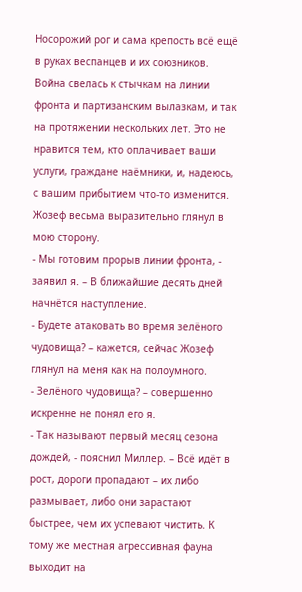Носорожий рог и сама крепость всё ещё в руках веспанцев и их союзников. Война свелась к стычкам на линии фронта и партизанским вылазкам, и так на протяжении нескольких лет. Это не нравится тем, кто оплачивает ваши услуги, граждане наёмники, и, надеюсь, с вашим прибытием что-то изменится.
Жозеф весьма выразительно глянул в мою сторону.
- Мы готовим прорыв линии фронта, - заявил я. – В ближайшие десять дней начнётся наступление.
- Будете атаковать во время зелёного чудовища? – кажется, сейчас Жозеф глянул на меня как на полоумного.
- Зелёного чудовища? – совершенно искренне не понял его я.
- Так называют первый месяц сезона дождей, - пояснил Миллер. – Всё идёт в рост, дороги пропадают – их либо размывает, либо они зарастают быстрее, чем их успевают чистить. К тому же местная агрессивная фауна выходит на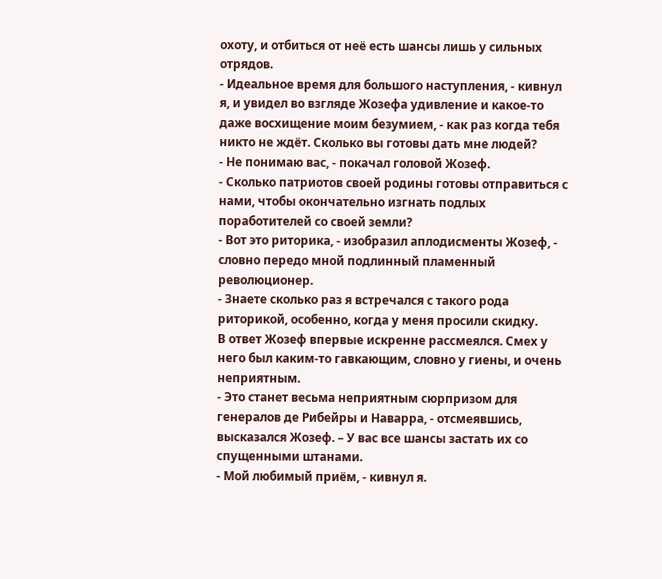охоту, и отбиться от неё есть шансы лишь у сильных отрядов.
- Идеальное время для большого наступления, - кивнул я, и увидел во взгляде Жозефа удивление и какое-то даже восхищение моим безумием, - как раз когда тебя никто не ждёт. Сколько вы готовы дать мне людей?
- Не понимаю вас, - покачал головой Жозеф.
- Сколько патриотов своей родины готовы отправиться с нами, чтобы окончательно изгнать подлых поработителей со своей земли?
- Вот это риторика, - изобразил аплодисменты Жозеф, - словно передо мной подлинный пламенный революционер.
- Знаете сколько раз я встречался с такого рода риторикой, особенно, когда у меня просили скидку.
В ответ Жозеф впервые искренне рассмеялся. Смех у него был каким-то гавкающим, словно у гиены, и очень неприятным.
- Это станет весьма неприятным сюрпризом для генералов де Рибейры и Наварра, - отсмеявшись, высказался Жозеф. – У вас все шансы застать их со спущенными штанами.
- Мой любимый приём, - кивнул я.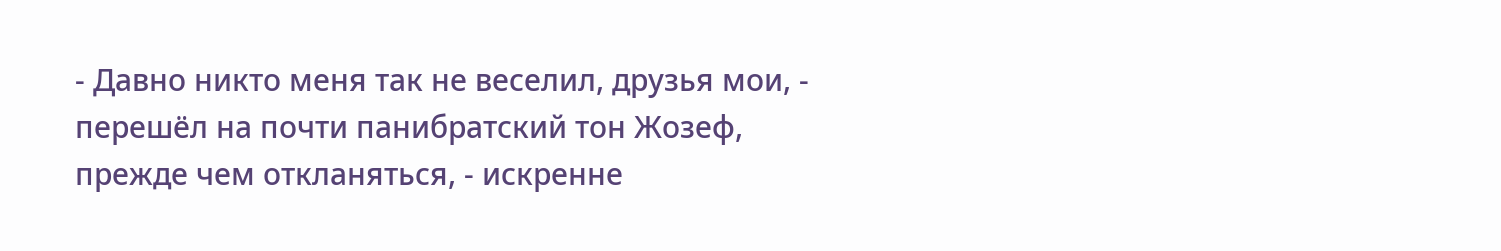- Давно никто меня так не веселил, друзья мои, - перешёл на почти панибратский тон Жозеф, прежде чем откланяться, - искренне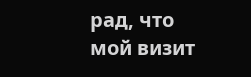рад, что мой визит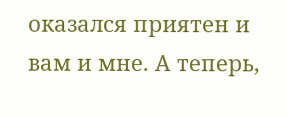оказался приятен и вам и мне. А теперь,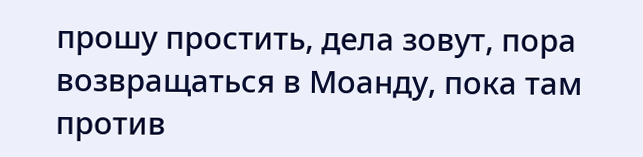прошу простить, дела зовут, пора возвращаться в Моанду, пока там против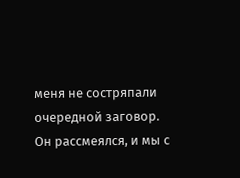меня не состряпали очередной заговор.
Он рассмеялся, и мы с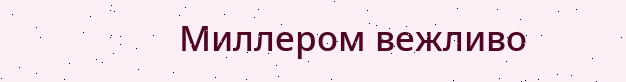Миллером вежливо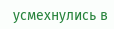усмехнулись в